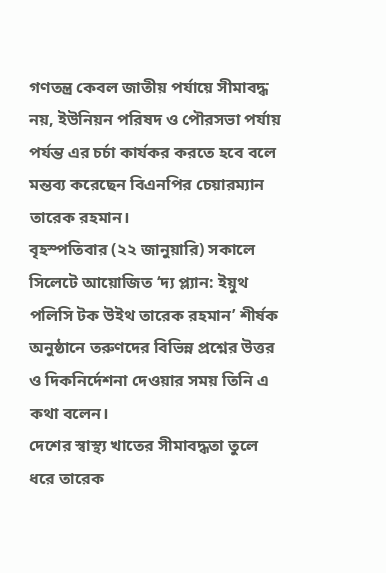গণতন্ত্র কেবল জাতীয় পর্যায়ে সীমাবদ্ধ নয়, ইউনিয়ন পরিষদ ও পৌরসভা পর্যায় পর্যন্ত এর চর্চা কার্যকর করতে হবে বলে মন্তব্য করেছেন বিএনপির চেয়ারম্যান তারেক রহমান।
বৃহস্পতিবার (২২ জানুয়ারি) সকালে সিলেটে আয়োজিত ‘দ্য প্ল্যান: ইয়ুথ পলিসি টক উইথ তারেক রহমান’ শীর্ষক অনুষ্ঠানে তরুণদের বিভিন্ন প্রশ্নের উত্তর ও দিকনির্দেশনা দেওয়ার সময় তিনি এ কথা বলেন।
দেশের স্বাস্থ্য খাতের সীমাবদ্ধতা তুলে ধরে তারেক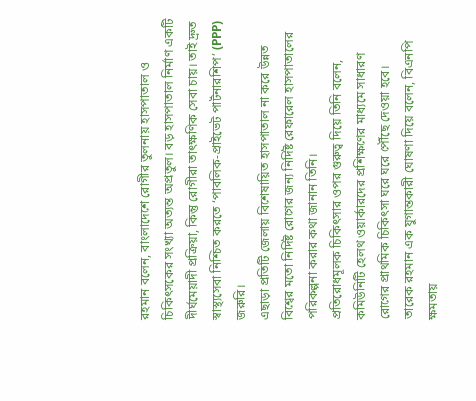রহমান বলেন, বাংলাদেশে রোগীর তুলনায় হাসপাতাল ও চিকিৎসকের সংখ্যা অত্যন্ত অপ্রতুল। বড় হাসপাতাল নির্মাণ একটি দীর্ঘমেয়াদী প্রক্রিয়া, কিন্তু রোগীরা তাৎক্ষণিক সেবা চায়। তাই দ্রুত স্বাস্থ্যসেবা নিশ্চিত করতে ‘পাবলিক-প্রাইভেট পার্টনারশিপ’ (PPP) জরুরি।
এছাড়া প্রতিটি জেলায় বিশেষায়িত হাসপাতাল না করে উন্নত বিশ্বের মতো নির্দিষ্ট রোগের জন্য নির্দিষ্ট রেফারেল হাসপাতালের পরিকল্পনা করার কথা জানান তিনি।
প্রতিরোধমূলক চিকিৎসার ওপর গুরুত্ব দিয়ে তিনি বলেন, কমিউনিটি হেলথ ওয়ার্কারদের প্রশিক্ষণের মাধ্যমে সাধারণ রোগের প্রাথমিক চিকিৎসা ঘরে ঘরে পৌঁছে দেওয়া হবে।
তারেক রহমান এক যুগান্তকারী ঘোষণা দিয়ে বলেন, বিএনপি ক্ষমতায়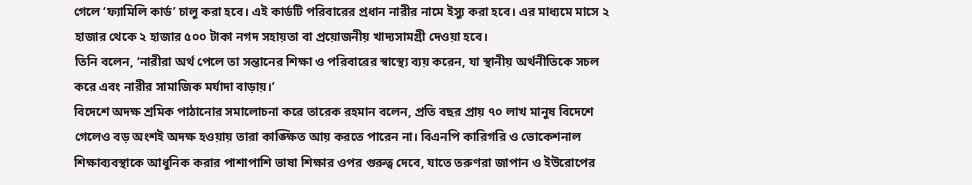গেলে ‘ফ্যামিলি কার্ড’ চালু করা হবে। এই কার্ডটি পরিবারের প্রধান নারীর নামে ইস্যু করা হবে। এর মাধ্যমে মাসে ২ হাজার থেকে ২ হাজার ৫০০ টাকা নগদ সহায়তা বা প্রয়োজনীয় খাদ্যসামগ্রী দেওয়া হবে।
তিনি বলেন, ‘নারীরা অর্থ পেলে তা সন্তানের শিক্ষা ও পরিবারের স্বাস্থ্যে ব্যয় করেন, যা স্থানীয় অর্থনীতিকে সচল করে এবং নারীর সামাজিক মর্যাদা বাড়ায়।’
বিদেশে অদক্ষ শ্রমিক পাঠানোর সমালোচনা করে তারেক রহমান বলেন, প্রতি বছর প্রায় ৭০ লাখ মানুষ বিদেশে গেলেও বড় অংশই অদক্ষ হওয়ায় তারা কাঙ্ক্ষিত আয় করতে পারেন না। বিএনপি কারিগরি ও ভোকেশনাল শিক্ষাব্যবস্থাকে আধুনিক করার পাশাপাশি ভাষা শিক্ষার ওপর গুরুত্ব দেবে, যাতে তরুণরা জাপান ও ইউরোপের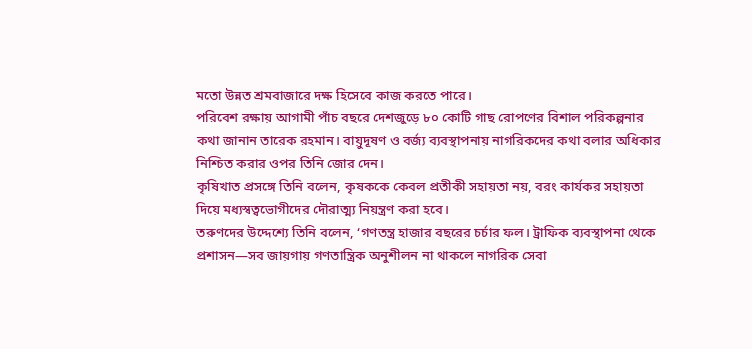মতো উন্নত শ্রমবাজারে দক্ষ হিসেবে কাজ করতে পারে।
পরিবেশ রক্ষায় আগামী পাঁচ বছরে দেশজুড়ে ৮০ কোটি গাছ রোপণের বিশাল পরিকল্পনার কথা জানান তারেক রহমান। বায়ুদূষণ ও বর্জ্য ব্যবস্থাপনায় নাগরিকদের কথা বলার অধিকার নিশ্চিত করার ওপর তিনি জোর দেন।
কৃষিখাত প্রসঙ্গে তিনি বলেন, কৃষককে কেবল প্রতীকী সহায়তা নয়, বরং কার্যকর সহায়তা দিয়ে মধ্যস্বত্বভোগীদের দৌরাত্ম্য নিয়ন্ত্রণ করা হবে।
তরুণদের উদ্দেশ্যে তিনি বলেন, ‘গণতন্ত্র হাজার বছরের চর্চার ফল। ট্রাফিক ব্যবস্থাপনা থেকে প্রশাসন—সব জায়গায় গণতান্ত্রিক অনুশীলন না থাকলে নাগরিক সেবা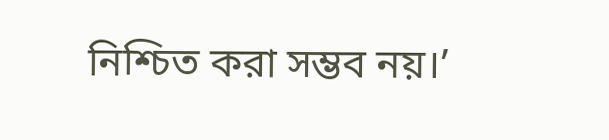নিশ্চিত করা সম্ভব নয়।’